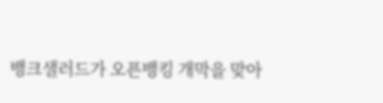뱅크샐러드가 오픈뱅킹 개막을 맞아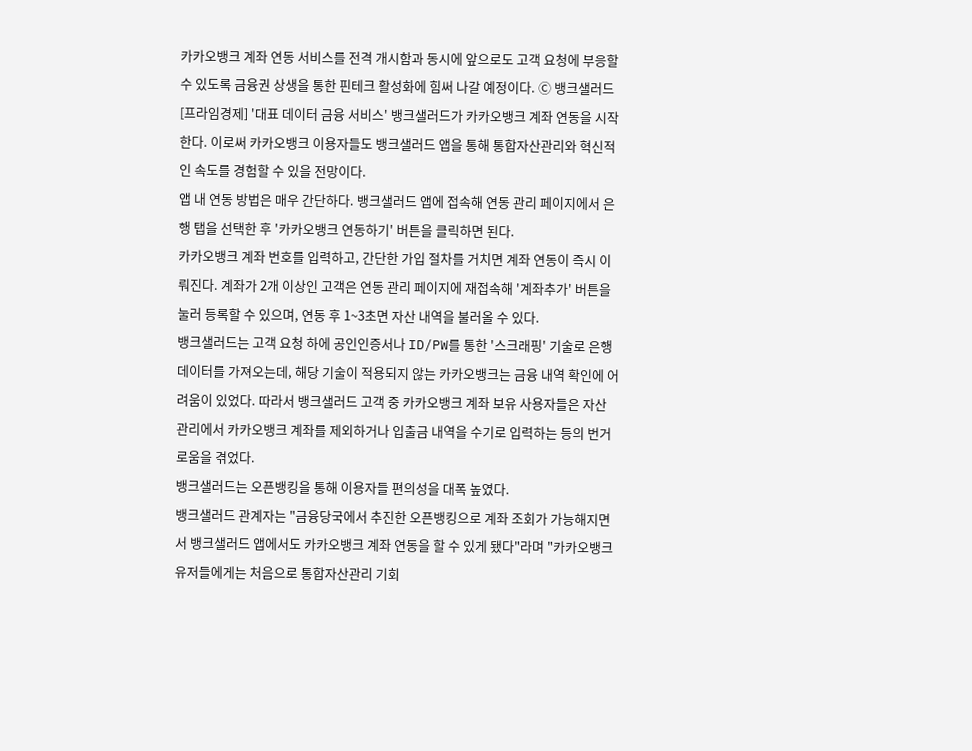카카오뱅크 계좌 연동 서비스를 전격 개시함과 동시에 앞으로도 고객 요청에 부응할 수 있도록 금융권 상생을 통한 핀테크 활성화에 힘써 나갈 예정이다. Ⓒ 뱅크샐러드
[프라임경제] '대표 데이터 금융 서비스' 뱅크샐러드가 카카오뱅크 계좌 연동을 시작한다. 이로써 카카오뱅크 이용자들도 뱅크샐러드 앱을 통해 통합자산관리와 혁신적인 속도를 경험할 수 있을 전망이다.
앱 내 연동 방법은 매우 간단하다. 뱅크샐러드 앱에 접속해 연동 관리 페이지에서 은행 탭을 선택한 후 '카카오뱅크 연동하기' 버튼을 클릭하면 된다.
카카오뱅크 계좌 번호를 입력하고, 간단한 가입 절차를 거치면 계좌 연동이 즉시 이뤄진다. 계좌가 2개 이상인 고객은 연동 관리 페이지에 재접속해 '계좌추가' 버튼을 눌러 등록할 수 있으며, 연동 후 1~3초면 자산 내역을 불러올 수 있다.
뱅크샐러드는 고객 요청 하에 공인인증서나 ID/PW를 통한 '스크래핑' 기술로 은행 데이터를 가져오는데, 해당 기술이 적용되지 않는 카카오뱅크는 금융 내역 확인에 어려움이 있었다. 따라서 뱅크샐러드 고객 중 카카오뱅크 계좌 보유 사용자들은 자산 관리에서 카카오뱅크 계좌를 제외하거나 입출금 내역을 수기로 입력하는 등의 번거로움을 겪었다.
뱅크샐러드는 오픈뱅킹을 통해 이용자들 편의성을 대폭 높였다.
뱅크샐러드 관계자는 "금융당국에서 추진한 오픈뱅킹으로 계좌 조회가 가능해지면서 뱅크샐러드 앱에서도 카카오뱅크 계좌 연동을 할 수 있게 됐다"라며 "카카오뱅크 유저들에게는 처음으로 통합자산관리 기회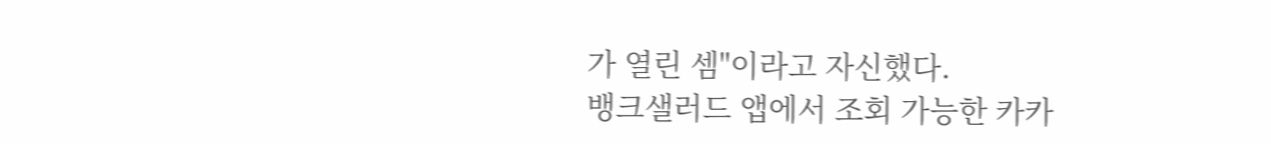가 열린 셈"이라고 자신했다.
뱅크샐러드 앱에서 조회 가능한 카카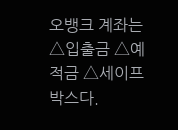오뱅크 계좌는 △입출금 △예적금 △세이프박스다.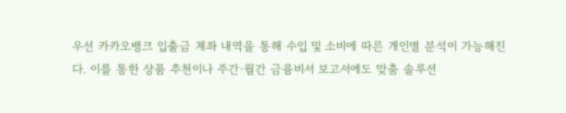우선 카카오뱅크 입출금 계좌 내역을 통해 수입 및 소비에 따른 개인별 분석이 가능해진다. 이를 통한 상품 추천이나 주간·월간 금융비서 보고서에도 맞춤 솔루션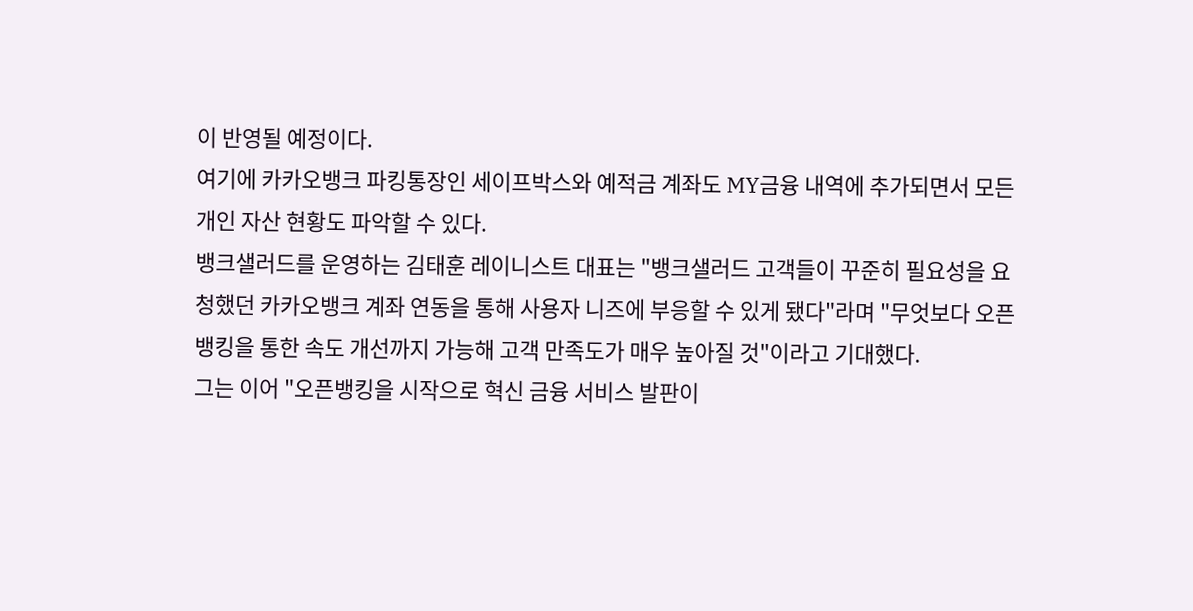이 반영될 예정이다.
여기에 카카오뱅크 파킹통장인 세이프박스와 예적금 계좌도 MY금융 내역에 추가되면서 모든 개인 자산 현황도 파악할 수 있다.
뱅크샐러드를 운영하는 김태훈 레이니스트 대표는 "뱅크샐러드 고객들이 꾸준히 필요성을 요청했던 카카오뱅크 계좌 연동을 통해 사용자 니즈에 부응할 수 있게 됐다"라며 "무엇보다 오픈뱅킹을 통한 속도 개선까지 가능해 고객 만족도가 매우 높아질 것"이라고 기대했다.
그는 이어 "오픈뱅킹을 시작으로 혁신 금융 서비스 발판이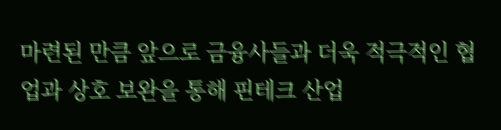마련된 만큼 앞으로 금융사들과 더욱 적극적인 협업과 상호 보완을 통해 핀테크 산업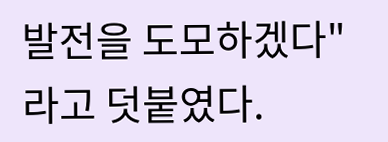발전을 도모하겠다"라고 덧붙였다.